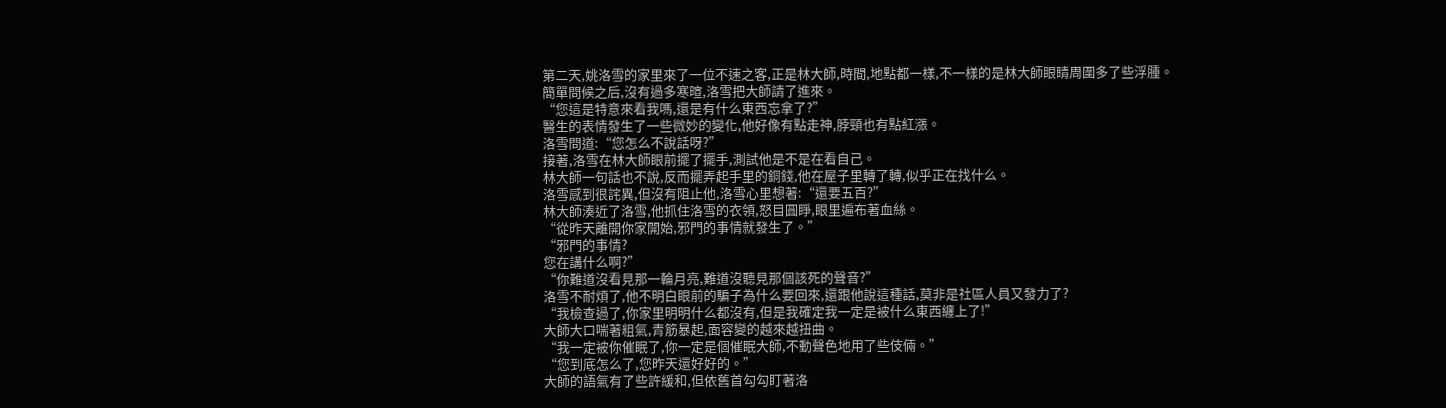第二天,姚洛雪的家里來了一位不速之客,正是林大師,時間,地點都一樣,不一樣的是林大師眼睛周圍多了些浮腫。
簡單問候之后,沒有過多寒暄,洛雪把大師請了進來。
“您這是特意來看我嗎,還是有什么東西忘拿了?”
醫生的表情發生了一些微妙的變化,他好像有點走神,脖頸也有點紅漲。
洛雪問道:“您怎么不說話呀?”
接著,洛雪在林大師眼前擺了擺手,測試他是不是在看自己。
林大師一句話也不說,反而擺弄起手里的銅錢,他在屋子里轉了轉,似乎正在找什么。
洛雪感到很詫異,但沒有阻止他,洛雪心里想著:“還要五百?”
林大師湊近了洛雪,他抓住洛雪的衣領,怒目圓睜,眼里遍布著血絲。
“從昨天離開你家開始,邪門的事情就發生了。”
“邪門的事情?
您在講什么啊?”
“你難道沒看見那一輪月亮,難道沒聽見那個該死的聲音?”
洛雪不耐煩了,他不明白眼前的騙子為什么要回來,還跟他說這種話,莫非是社區人員又發力了?
“我檢查過了,你家里明明什么都沒有,但是我確定我一定是被什么東西纏上了!”
大師大口喘著粗氣,青筋暴起,面容變的越來越扭曲。
“我一定被你催眠了,你一定是個催眠大師,不動聲色地用了些伎倆。”
“您到底怎么了,您昨天還好好的。”
大師的語氣有了些許緩和,但依舊首勾勾盯著洛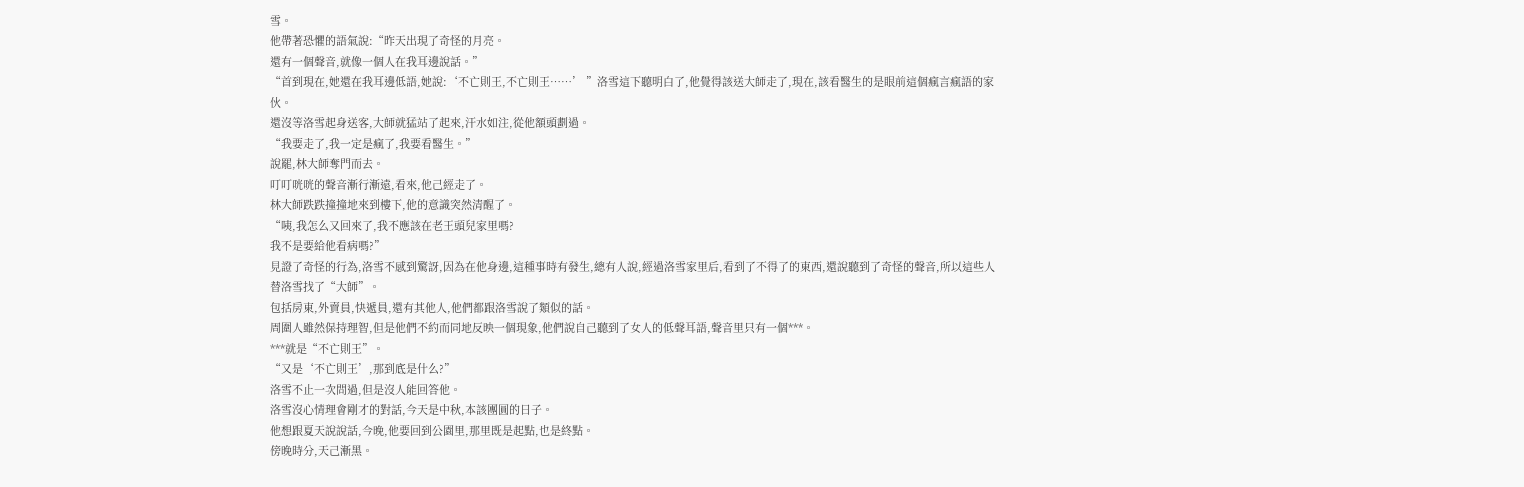雪。
他帶著恐懼的語氣說:“昨天出現了奇怪的月亮。
還有一個聲音,就像一個人在我耳邊說話。”
“首到現在,她還在我耳邊低語,她說:‘不亡則王,不亡則王……’ ”洛雪這下聽明白了,他覺得該送大師走了,現在,該看醫生的是眼前這個瘋言瘋語的家伙。
還沒等洛雪起身送客,大師就猛站了起來,汗水如注,從他額頭劃過。
“我要走了,我一定是瘋了,我要看醫生。”
說罷,林大師奪門而去。
叮叮咣咣的聲音漸行漸遠,看來,他己經走了。
林大師跌跌撞撞地來到樓下,他的意識突然清醒了。
“咦,我怎么又回來了,我不應該在老王頭兒家里嗎?
我不是要給他看病嗎?”
見證了奇怪的行為,洛雪不感到驚訝,因為在他身邊,這種事時有發生,總有人說,經過洛雪家里后,看到了不得了的東西,還說聽到了奇怪的聲音,所以這些人替洛雪找了“大師”。
包括房東,外賣員,快遞員,還有其他人,他們都跟洛雪說了類似的話。
周圍人雖然保持理智,但是他們不約而同地反映一個現象,他們說自己聽到了女人的低聲耳語,聲音里只有一個***。
***就是“不亡則王”。
“又是‘不亡則王’,那到底是什么?”
洛雪不止一次問過,但是沒人能回答他。
洛雪沒心情理會剛才的對話,今天是中秋,本該團圓的日子。
他想跟夏天說說話,今晚,他要回到公園里,那里既是起點,也是終點。
傍晚時分,天己漸黑。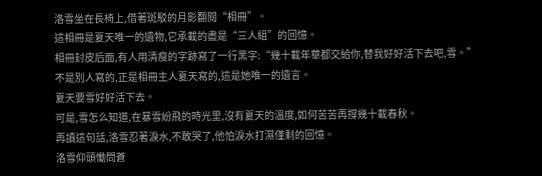洛雪坐在長椅上,借著斑駁的月影翻閱“相冊”。
這相冊是夏天唯一的遺物,它承載的盡是“三人組”的回憶。
相冊封皮后面,有人用清瘦的字跡寫了一行黑字:“幾十載年華都交給你,替我好好活下去吧,雪。”
不是別人寫的,正是相冊主人夏天寫的,這是她唯一的遺言。
夏天要雪好好活下去。
可是,雪怎么知道,在暴雪紛飛的時光里,沒有夏天的溫度,如何苦苦再撐幾十載春秋。
再讀這句話,洛雪忍著淚水,不敢哭了,他怕淚水打濕僅剩的回憶。
洛雪仰頭慟問蒼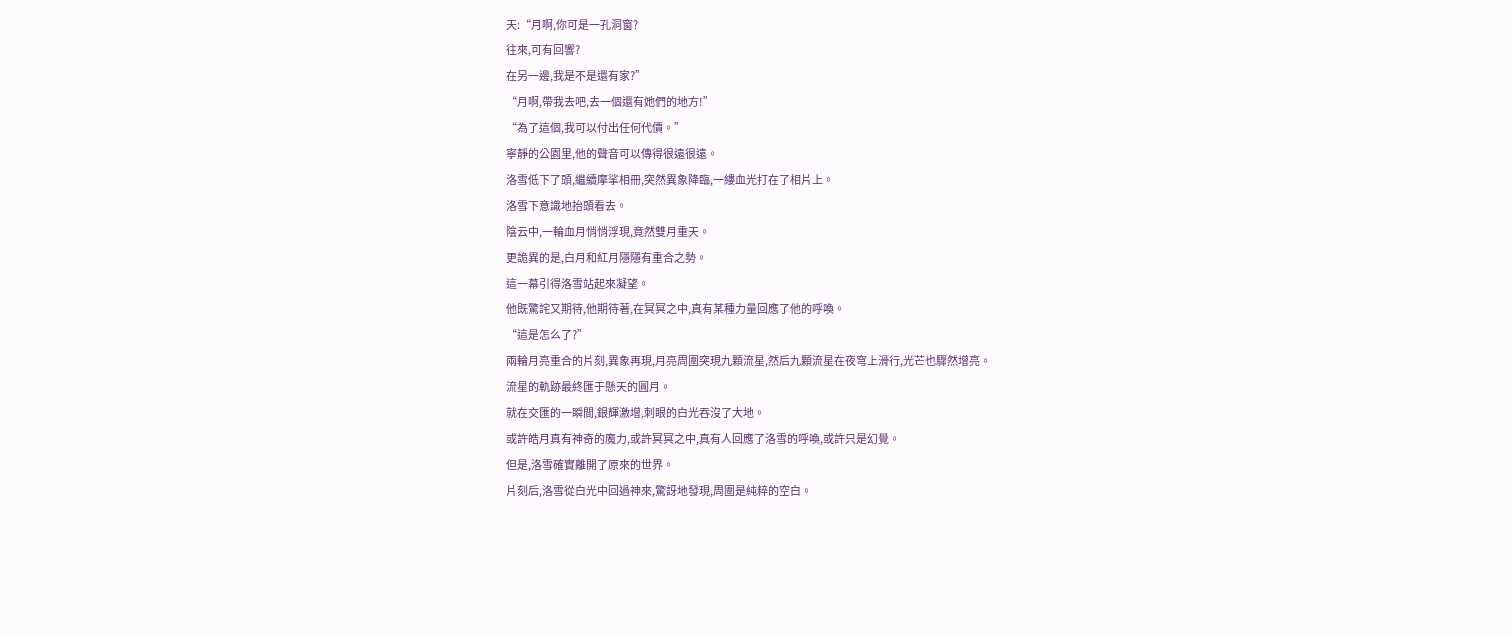天:“月啊,你可是一孔洞窗?
往來,可有回響?
在另一邊,我是不是還有家?”
“月啊,帶我去吧,去一個還有她們的地方!”
“為了這個,我可以付出任何代價。”
寧靜的公園里,他的聲音可以傳得很遠很遠。
洛雪低下了頭,繼續摩挲相冊,突然異象降臨,一縷血光打在了相片上。
洛雪下意識地抬頭看去。
陰云中,一輪血月悄悄浮現,竟然雙月重天。
更詭異的是,白月和紅月隱隱有重合之勢。
這一幕引得洛雪站起來凝望。
他既驚詫又期待,他期待著,在冥冥之中,真有某種力量回應了他的呼喚。
“這是怎么了?”
兩輪月亮重合的片刻,異象再現,月亮周圍突現九顆流星,然后九顆流星在夜穹上滑行,光芒也驟然增亮。
流星的軌跡最終匯于懸天的圓月。
就在交匯的一瞬間,銀輝激增,刺眼的白光吞沒了大地。
或許皓月真有神奇的魔力,或許冥冥之中,真有人回應了洛雪的呼喚,或許只是幻覺。
但是,洛雪確實離開了原來的世界。
片刻后,洛雪從白光中回過神來,驚訝地發現,周圍是純粹的空白。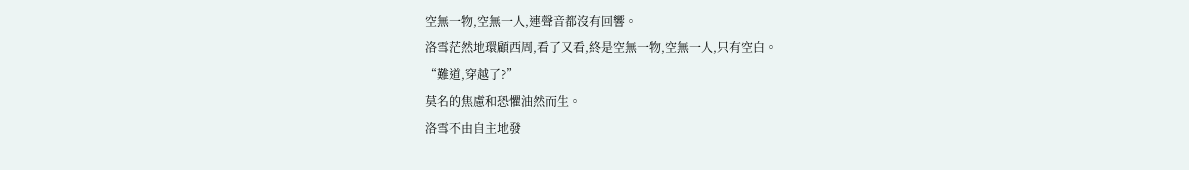空無一物,空無一人,連聲音都沒有回響。
洛雪茫然地環顧西周,看了又看,終是空無一物,空無一人,只有空白。
“難道,穿越了?”
莫名的焦慮和恐懼油然而生。
洛雪不由自主地發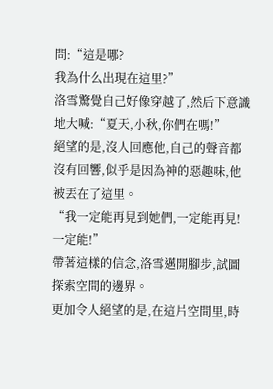問:“這是哪?
我為什么出現在這里?”
洛雪驚覺自己好像穿越了,然后下意識地大喊:“夏天,小秋,你們在嗎!”
絕望的是,沒人回應他,自己的聲音都沒有回響,似乎是因為神的惡趣味,他被丟在了這里。
“我一定能再見到她們,一定能再見!
一定能!”
帶著這樣的信念,洛雪邁開腳步,試圖探索空間的邊界。
更加令人絕望的是,在這片空間里,時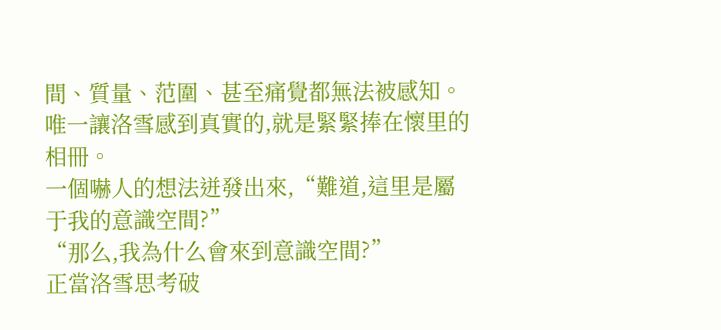間、質量、范圍、甚至痛覺都無法被感知。
唯一讓洛雪感到真實的,就是緊緊捧在懷里的相冊。
一個嚇人的想法迸發出來,“難道,這里是屬于我的意識空間?”
“那么,我為什么會來到意識空間?”
正當洛雪思考破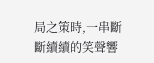局之策時,一串斷斷續續的笑聲響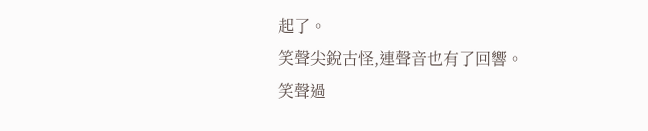起了。
笑聲尖銳古怪,連聲音也有了回響。
笑聲過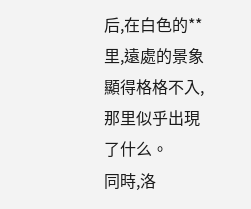后,在白色的**里,遠處的景象顯得格格不入,那里似乎出現了什么。
同時,洛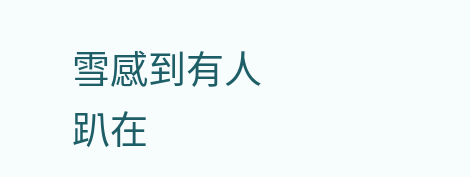雪感到有人趴在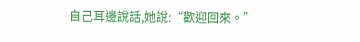自己耳邊說話,她說:“歡迎回來。”